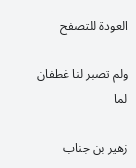العودة للتصفح

ولم تصبر لنا غطفان لما

زهير بن جناب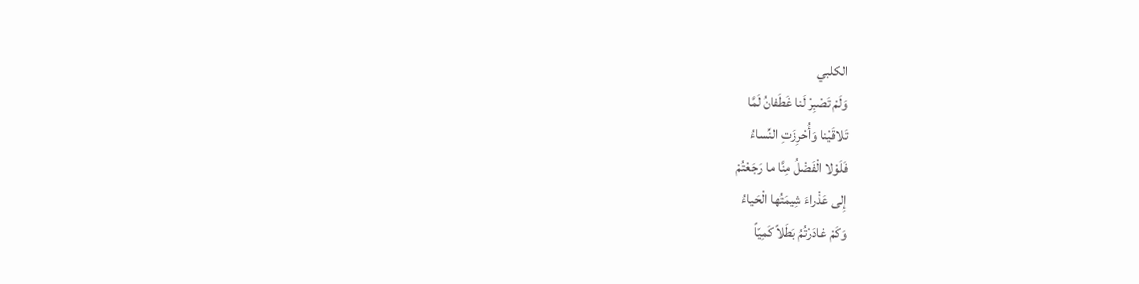الكلبي
وَلَمْ تَصْبِرْ لَنا غَطَفانُ لَمَّا
تَلاقَيْنا وَأُحْرِزَتِ النِّساءُ
فَلَوْلا الْفَضْلُ مِنَّا ما رَجَعْتُمْ
إِلى عَذْراءَ شِيمَتُها الْحَياءُ
وَكَمْ غادَرْتُمُ بَطَلاً كَمِيّاً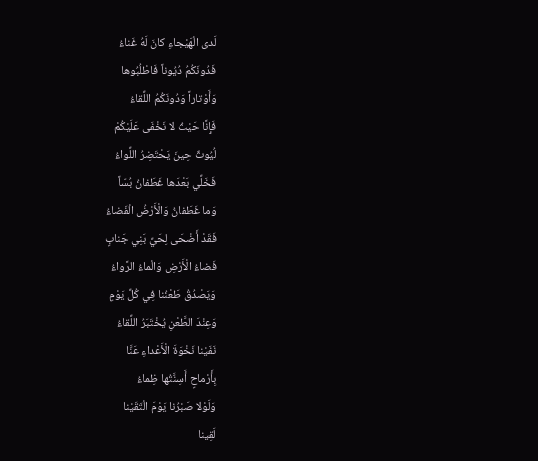لَدى الْهَيْجاءِ كانَ لَهُ غَناءُ
فَدُونَكُمُ دُيُوناً فَاطْلُبُوها
وَأَوْتاراً وَدُونَكُمُ اللِّقاءُ
فَإِنَّا حَيْثُ لا نَخْفَى عَلَيْكُمْ
لُيُوثٌ حِينَ يَحْتَضِرُ اللِّواءُ
فَخَلِّي بَعْدَها غَطَفانُ بُسّاً
وَما غَطَفانُ وَالْأَرْضُ الْفَضاءُ
فَقَدْ أَضْحَى لِحَيِّ بَنِي جَنابٍ
فَضاءُ الْأَرْضِ وَالْماءُ الرَّواءُ
وَيَصْدُقُ طَعْنُنا فِي كُلِّ يَوْمٍ
وَعِنْدَ الطَّعْنِ يُخْتَبَرُ اللِّقاءُ
نَفَيْنا نَخْوَةَ الْأَعْداءِ عَنَّا
بِأَرْماحٍ أَسِنَّتُها ظِماءُ
وَلَوْلا صَبْرُنا يَوْمَ الْتَقَيْنا
لَقِينا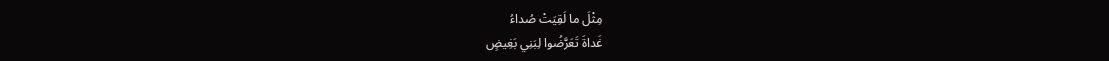مِثْلَ ما لَقِيَتْ صُداءُ
غَداةَ تَعَرَّضُوا لِبَنِي بَغِيضٍ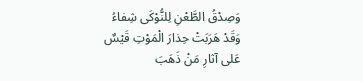وَصِدْقُ الطَّعْنِ لِلنُّوْكَى شِفاءُ
وَقَدْ هَرَبَتْ حِذارَ الْمَوْتِ قَيْسٌ
عَلى آثارِ مَنْ ذَهَبَ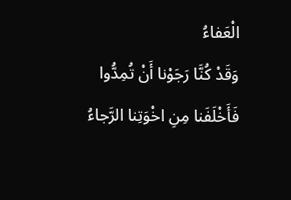الْعَفاءُ
وَقَدْ كُنَّا رَجَوْنا أَنْ تُمِدُّوا
فَأَخْلَفَنا مِنِ اخْوَتِنا الرَّجاءُ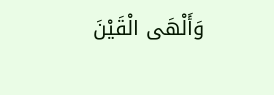وَأَلْهَى الْقَيْنَ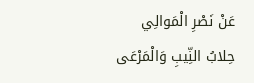عَنْ نَصْرِ الْمَوالِي
حِلابُ النِّيبِ وَالْمَرْعَى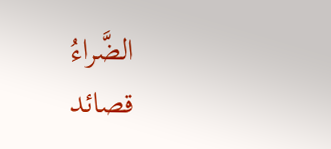الضَّراءُ
قصائد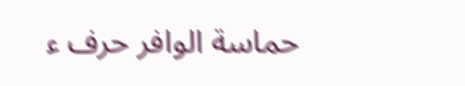حماسة الوافر حرف ء